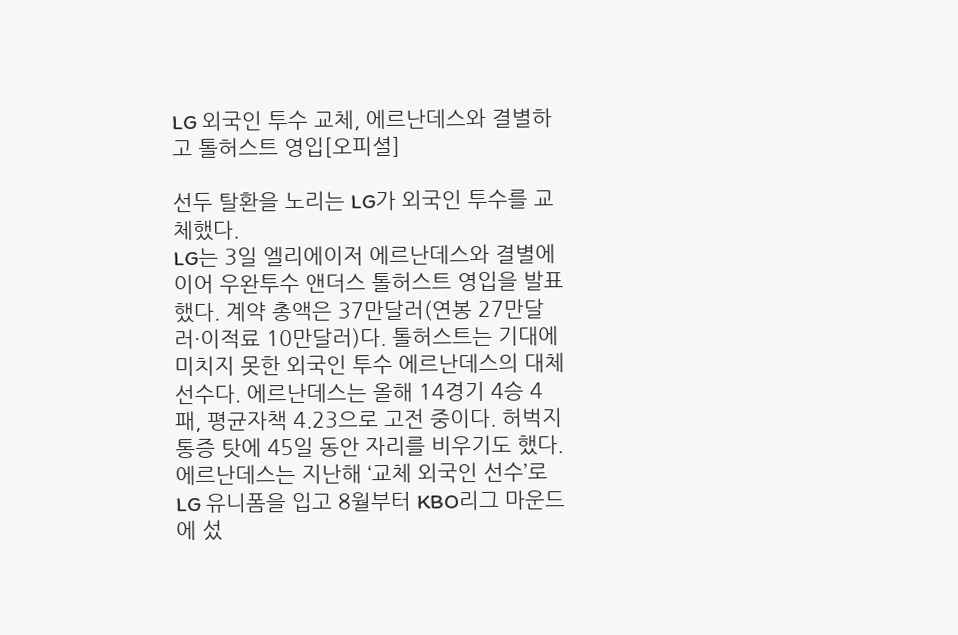LG 외국인 투수 교체, 에르난데스와 결별하고 톨허스트 영입[오피셜]

선두 탈환을 노리는 LG가 외국인 투수를 교체했다.
LG는 3일 엘리에이저 에르난데스와 결별에 이어 우완투수 앤더스 톨허스트 영입을 발표했다. 계약 총액은 37만달러(연봉 27만달러·이적료 10만달러)다. 톨허스트는 기대에 미치지 못한 외국인 투수 에르난데스의 대체 선수다. 에르난데스는 올해 14경기 4승 4패, 평균자책 4.23으로 고전 중이다. 허벅지 통증 탓에 45일 동안 자리를 비우기도 했다.
에르난데스는 지난해 ‘교체 외국인 선수’로 LG 유니폼을 입고 8월부터 KBO리그 마운드에 섰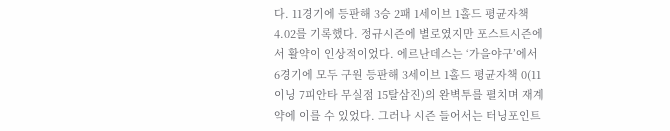다. 11경기에 등판해 3승 2패 1세이브 1홀드 평균자책 4.02를 기록했다. 정규시즌에 별로였지만 포스트시즌에서 활약이 인상적이었다. 에르난데스는 ‘가을야구’에서 6경기에 모두 구원 등판해 3세이브 1홀드 평균자책 0(11이닝 7피안타 무실점 15탈삼진)의 완벽투를 펼치며 재계약에 이를 수 있었다. 그러나 시즌 들어서는 터닝포인트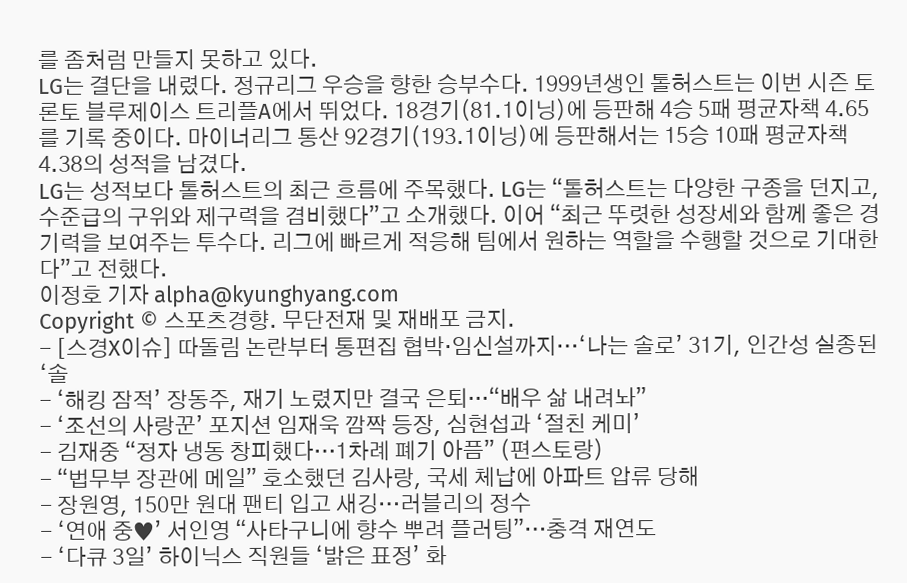를 좀처럼 만들지 못하고 있다.
LG는 결단을 내렸다. 정규리그 우승을 향한 승부수다. 1999년생인 톨허스트는 이번 시즌 토론토 블루제이스 트리플A에서 뛰었다. 18경기(81.1이닝)에 등판해 4승 5패 평균자책 4.65를 기록 중이다. 마이너리그 통산 92경기(193.1이닝)에 등판해서는 15승 10패 평균자책 4.38의 성적을 남겼다.
LG는 성적보다 톨허스트의 최근 흐름에 주목했다. LG는 “톨허스트는 다양한 구종을 던지고, 수준급의 구위와 제구력을 겸비했다”고 소개했다. 이어 “최근 뚜렷한 성장세와 함께 좋은 경기력을 보여주는 투수다. 리그에 빠르게 적응해 팀에서 원하는 역할을 수행할 것으로 기대한다”고 전했다.
이정호 기자 alpha@kyunghyang.com
Copyright © 스포츠경향. 무단전재 및 재배포 금지.
- [스경X이슈] 따돌림 논란부터 통편집 협박·임신설까지…‘나는 솔로’ 31기, 인간성 실종된 ‘솔
- ‘해킹 잠적’ 장동주, 재기 노렸지만 결국 은퇴···“배우 삶 내려놔”
- ‘조선의 사랑꾼’ 포지션 임재욱 깜짝 등장, 심현섭과 ‘절친 케미’
- 김재중 “정자 냉동 창피했다…1차례 폐기 아픔” (편스토랑)
- “법무부 장관에 메일” 호소했던 김사랑, 국세 체납에 아파트 압류 당해
- 장원영, 150만 원대 팬티 입고 새깅…러블리의 정수
- ‘연애 중♥’ 서인영 “사타구니에 향수 뿌려 플러팅”…충격 재연도
- ‘다큐 3일’ 하이닉스 직원들 ‘밝은 표정’ 화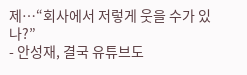제…“회사에서 저렇게 웃을 수가 있나?”
- 안성재, 결국 유튜브도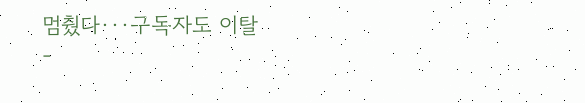멈췄다···구독자도 이탈
-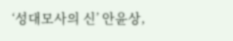‘성대모사의 신’ 안윤상,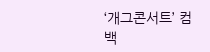‘개그콘서트’ 컴백